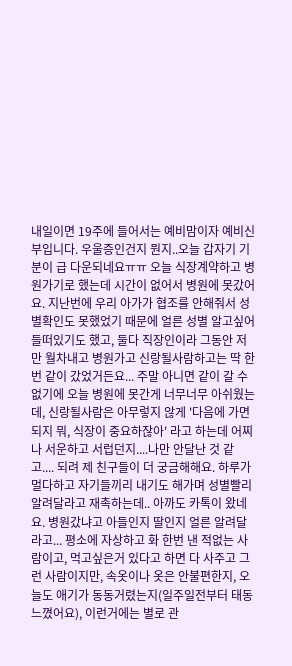내일이면 19주에 들어서는 예비맘이자 예비신부입니다. 우울증인건지 뭔지..오늘 갑자기 기분이 급 다운되네요ㅠㅠ 오늘 식장계약하고 병원가기로 했는데 시간이 없어서 병원에 못갔어요. 지난번에 우리 아가가 협조를 안해줘서 성별확인도 못했었기 때문에 얼른 성별 알고싶어 들떠있기도 했고, 둘다 직장인이라 그동안 저만 월차내고 병원가고 신랑될사람하고는 딱 한번 같이 갔었거든요... 주말 아니면 같이 갈 수 없기에 오늘 병원에 못간게 너무너무 아쉬웠는데, 신랑될사람은 아무렇지 않게 '다음에 가면되지 뭐, 식장이 중요하잖아' 라고 하는데 어찌나 서운하고 서럽던지....나만 안달난 것 같고.... 되려 제 친구들이 더 궁금해해요. 하루가 멀다하고 자기들끼리 내기도 해가며 성별빨리 알려달라고 재촉하는데.. 아까도 카톡이 왔네요. 병원갔냐고 아들인지 딸인지 얼른 알려달라고... 평소에 자상하고 화 한번 낸 적없는 사람이고, 먹고싶은거 있다고 하면 다 사주고 그런 사람이지만, 속옷이나 옷은 안불편한지, 오늘도 애기가 동동거렸는지(일주일전부터 태동느꼈어요), 이런거에는 별로 관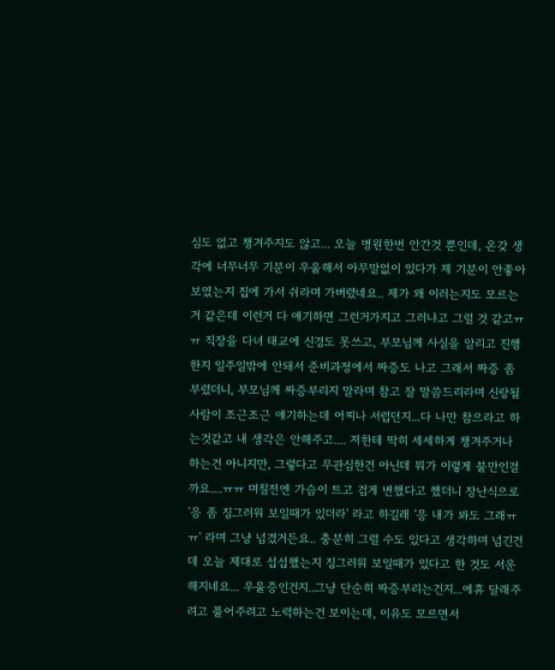심도 없고 챙겨주지도 않고... 오늘 병원한번 안간것 뿐인데, 온갖 생각에 너무너무 기분이 우울해서 아무말없이 있다가 제 기분이 안좋아보였는지 집에 가서 쉬라며 가버렸네요.. 제가 왜 이러는지도 모르는거 같은데 이런거 다 얘기하면 그런거가지고 그러냐고 그럴 것 같고ㅠㅠ 직장을 다녀 태교에 신경도 못쓰고, 부모님께 사실을 알리고 진행한지 일주일밖에 안돼서 준비과정에서 짜증도 나고 그래서 짜증 좀 부렸더니, 부모님께 짜증부리지 말라며 참고 잘 말씀드리라며 신랑될 사람이 조근조근 얘기하는데 어찌나 서럽던지...다 나만 참으라고 하는것같고 내 생각은 안해주고.... 저한테 딱히 세세하게 챙겨주거나 하는건 아니지만, 그렇다고 무관심한건 아닌데 뭐가 이렇게 불만인걸까요....ㅠㅠ 며칠전엔 가슴이 트고 검게 변했다고 했더니 장난식으로 '응 좀 징그러워 보일때가 있더라' 라고 하길래 '응 내가 봐도 그래ㅠㅠ' 라며 그냥 넘겼거든요.. 충분히 그럴 수도 있다고 생각하며 넘긴건데 오늘 제대로 섭섭했는지 징그러워 보일때가 있다고 한 것도 서운해지네요... 우울증인건지..그냥 단순히 짜증부리는건지...에휴 달래주려고 풀어주려고 노력하는건 보이는데, 이유도 모르면서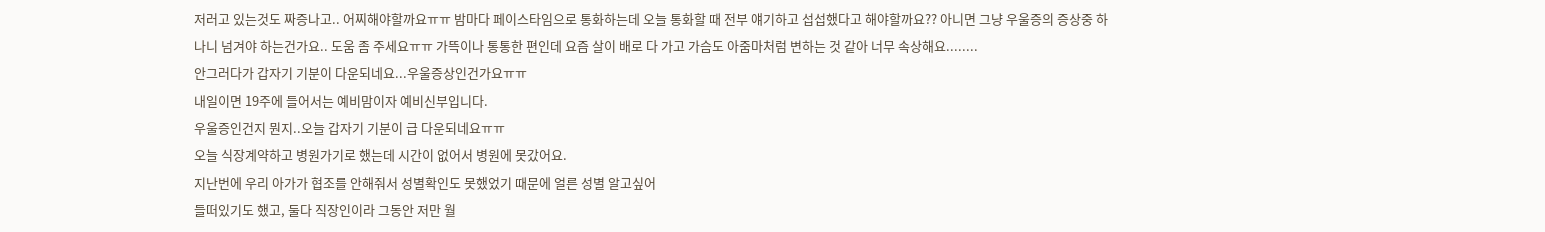저러고 있는것도 짜증나고.. 어찌해야할까요ㅠㅠ 밤마다 페이스타임으로 통화하는데 오늘 통화할 때 전부 얘기하고 섭섭했다고 해야할까요?? 아니면 그냥 우울증의 증상중 하나니 넘겨야 하는건가요.. 도움 좀 주세요ㅠㅠ 가뜩이나 통통한 편인데 요즘 살이 배로 다 가고 가슴도 아줌마처럼 변하는 것 같아 너무 속상해요........
안그러다가 갑자기 기분이 다운되네요...우울증상인건가요ㅠㅠ
내일이면 19주에 들어서는 예비맘이자 예비신부입니다.
우울증인건지 뭔지..오늘 갑자기 기분이 급 다운되네요ㅠㅠ
오늘 식장계약하고 병원가기로 했는데 시간이 없어서 병원에 못갔어요.
지난번에 우리 아가가 협조를 안해줘서 성별확인도 못했었기 때문에 얼른 성별 알고싶어
들떠있기도 했고, 둘다 직장인이라 그동안 저만 월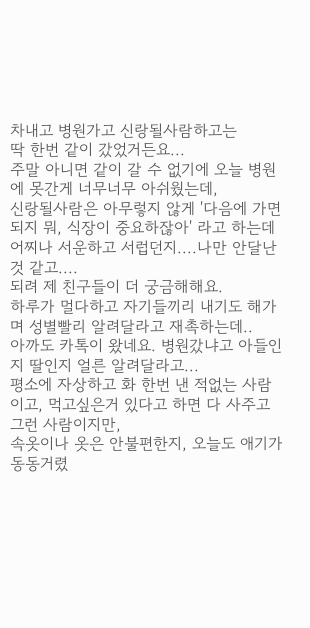차내고 병원가고 신랑될사람하고는
딱 한번 같이 갔었거든요...
주말 아니면 같이 갈 수 없기에 오늘 병원에 못간게 너무너무 아쉬웠는데,
신랑될사람은 아무렇지 않게 '다음에 가면되지 뭐, 식장이 중요하잖아' 라고 하는데
어찌나 서운하고 서럽던지....나만 안달난 것 같고....
되려 제 친구들이 더 궁금해해요.
하루가 멀다하고 자기들끼리 내기도 해가며 성별빨리 알려달라고 재촉하는데..
아까도 카톡이 왔네요. 병원갔냐고 아들인지 딸인지 얼른 알려달라고...
평소에 자상하고 화 한번 낸 적없는 사람이고, 먹고싶은거 있다고 하면 다 사주고 그런 사람이지만,
속옷이나 옷은 안불편한지, 오늘도 애기가 동동거렸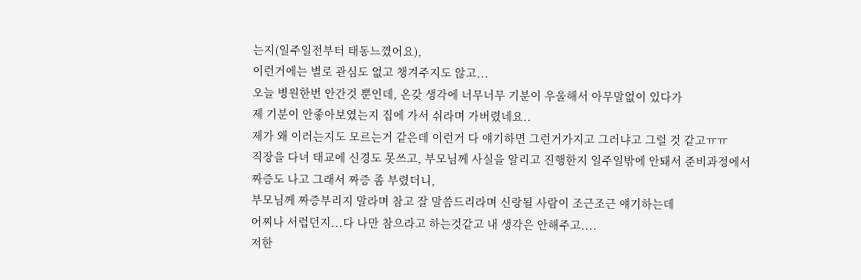는지(일주일전부터 태동느꼈어요),
이런거에는 별로 관심도 없고 챙겨주지도 않고...
오늘 병원한번 안간것 뿐인데, 온갖 생각에 너무너무 기분이 우울해서 아무말없이 있다가
제 기분이 안좋아보였는지 집에 가서 쉬라며 가버렸네요..
제가 왜 이러는지도 모르는거 같은데 이런거 다 얘기하면 그런거가지고 그러냐고 그럴 것 같고ㅠㅠ
직장을 다녀 태교에 신경도 못쓰고, 부모님께 사실을 알리고 진행한지 일주일밖에 안돼서 준비과정에서
짜증도 나고 그래서 짜증 좀 부렸더니,
부모님께 짜증부리지 말라며 참고 잘 말씀드리라며 신랑될 사람이 조근조근 얘기하는데
어찌나 서럽던지...다 나만 참으라고 하는것같고 내 생각은 안해주고....
저한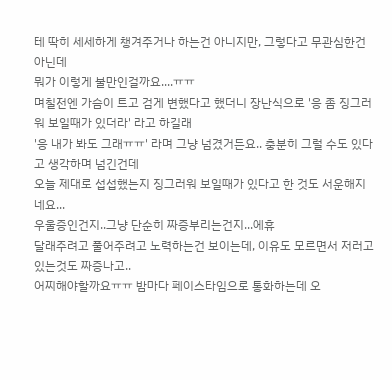테 딱히 세세하게 챙겨주거나 하는건 아니지만, 그렇다고 무관심한건 아닌데
뭐가 이렇게 불만인걸까요....ㅠㅠ
며칠전엔 가슴이 트고 검게 변했다고 했더니 장난식으로 '응 좀 징그러워 보일때가 있더라' 라고 하길래
'응 내가 봐도 그래ㅠㅠ' 라며 그냥 넘겼거든요.. 충분히 그럴 수도 있다고 생각하며 넘긴건데
오늘 제대로 섭섭했는지 징그러워 보일때가 있다고 한 것도 서운해지네요...
우울증인건지..그냥 단순히 짜증부리는건지...에휴
달래주려고 풀어주려고 노력하는건 보이는데, 이유도 모르면서 저러고 있는것도 짜증나고..
어찌해야할까요ㅠㅠ 밤마다 페이스타임으로 통화하는데 오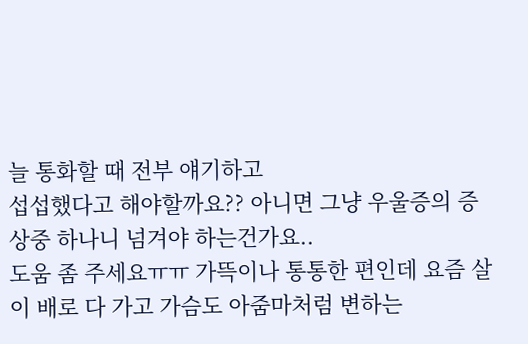늘 통화할 때 전부 얘기하고
섭섭했다고 해야할까요?? 아니면 그냥 우울증의 증상중 하나니 넘겨야 하는건가요..
도움 좀 주세요ㅠㅠ 가뜩이나 통통한 편인데 요즘 살이 배로 다 가고 가슴도 아줌마처럼 변하는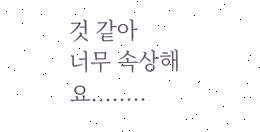것 같아
너무 속상해요........